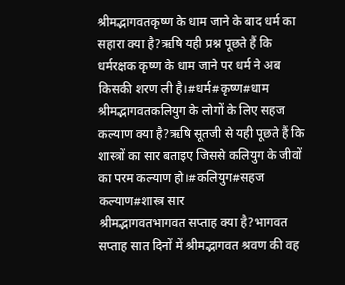श्रीमद्भागवतकृष्ण के धाम जाने के बाद धर्म का सहारा क्या है?ऋषि यही प्रश्न पूछते हैं कि धर्मरक्षक कृष्ण के धाम जाने पर धर्म ने अब किसकी शरण ली है।#धर्म#कृष्ण#धाम
श्रीमद्भागवतकलियुग के लोगों के लिए सहज कल्याण क्या है?ऋषि सूतजी से यही पूछते हैं कि शास्त्रों का सार बताइए जिससे कलियुग के जीवों का परम कल्याण हो।#कलियुग#सहज कल्याण#शास्त्र सार
श्रीमद्भागवतभागवत सप्ताह क्या है?भागवत सप्ताह सात दिनों में श्रीमद्भागवत श्रवण की वह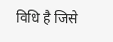विधि है जिसे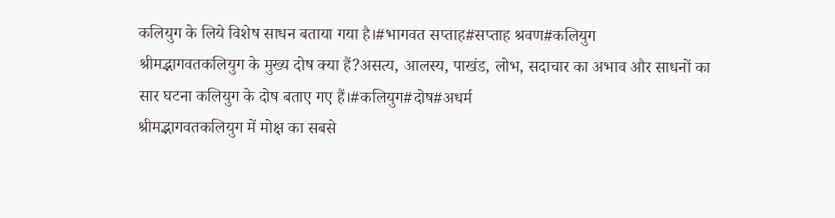कलियुग के लिये विशेष साधन बताया गया है।#भागवत सप्ताह#सप्ताह श्रवण#कलियुग
श्रीमद्भागवतकलियुग के मुख्य दोष क्या हैं?असत्य, आलस्य, पाखंड, लोभ, सदाचार का अभाव और साधनों का सार घटना कलियुग के दोष बताए गए हैं।#कलियुग#दोष#अधर्म
श्रीमद्भागवतकलियुग में मोक्ष का सबसे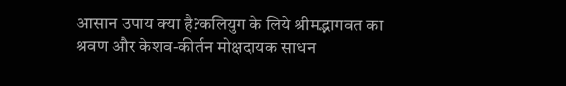आसान उपाय क्या है?कलियुग के लिये श्रीमद्भागवत का श्रवण और केशव-कीर्तन मोक्षदायक साधन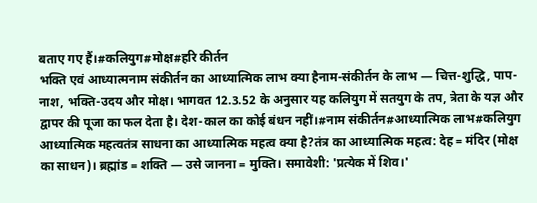बताए गए हैं।#कलियुग#मोक्ष#हरि कीर्तन
भक्ति एवं आध्यात्मनाम संकीर्तन का आध्यात्मिक लाभ क्या हैनाम-संकीर्तन के लाभ — चित्त-शुद्धि, पाप-नाश, भक्ति-उदय और मोक्ष। भागवत 12.3.52 के अनुसार यह कलियुग में सतयुग के तप, त्रेता के यज्ञ और द्वापर की पूजा का फल देता है। देश-काल का कोई बंधन नहीं।#नाम संकीर्तन#आध्यात्मिक लाभ#कलियुग
आध्यात्मिक महत्वतंत्र साधना का आध्यात्मिक महत्व क्या है?तंत्र का आध्यात्मिक महत्व: देह = मंदिर (मोक्ष का साधन)। ब्रह्मांड = शक्ति — उसे जानना = मुक्ति। समावेशी: 'प्रत्येक में शिव।'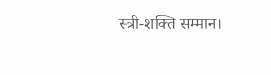स्त्री-शक्ति सम्मान।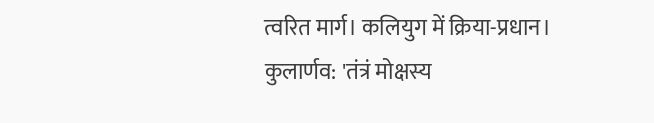त्वरित मार्ग। कलियुग में क्रिया-प्रधान। कुलार्णव: 'तंत्रं मोक्षस्य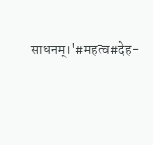साधनम्।'#महत्व#देह-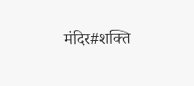मंदिर#शक्ति